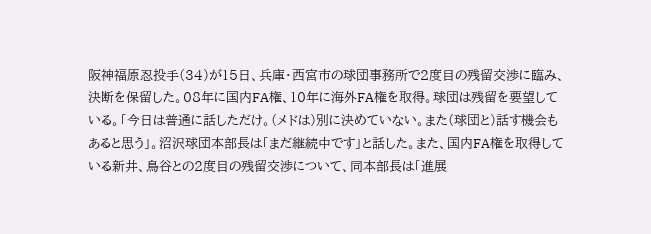阪神福原忍投手(34)が15日、兵庫・西宮市の球団事務所で2度目の残留交渉に臨み、決断を保留した。08年に国内FA権、10年に海外FA権を取得。球団は残留を要望している。「今日は普通に話しただけ。(メドは)別に決めていない。また(球団と)話す機会もあると思う」。沼沢球団本部長は「まだ継続中です」と話した。また、国内FA権を取得している新井、鳥谷との2度目の残留交渉について、同本部長は「進展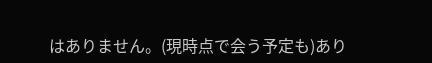はありません。(現時点で会う予定も)あり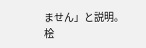ません」と説明。桧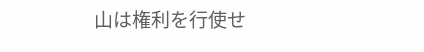山は権利を行使せ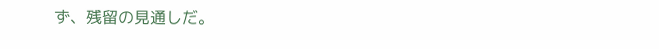ず、残留の見通しだ。